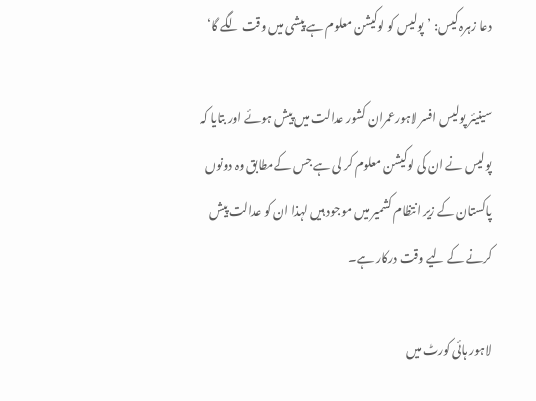دعا زہرہ کیس: ’پولیس کو لوکیشن معلوم ہے پیشی میں وقت لگے گا‘

سینیئر پولیس افسر لاہورعمران کشور عدالت میں پیش ہوئے اور بتایا کہ پولیس نے ان کی لوکیشن معلوم کر لی ہے جس کےمطابق وہ دونوں پاکستان کے زیر انتظام کشمیر میں موجود ہیں لہذا ان کو عدالت پیش کرنے کے لیے وقت درکار ہے۔

لاہور ہائی کورٹ میں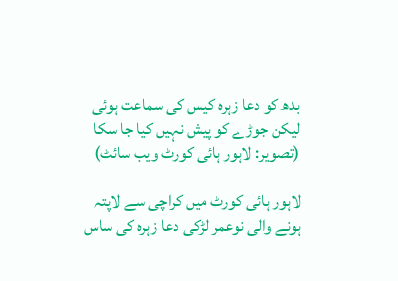بدھ کو دعا زہرہ کیس کی سماعت ہوئی لیکن جوڑے کو پیش نہیں کیا جا سکا (تصویر: لاہور ہائی کورٹ ویب سائٹ)

لاہور ہائی کورٹ میں کراچی سے لاپتہ ہونے والی نوعمر لڑکی دعا زہرہ کی ساس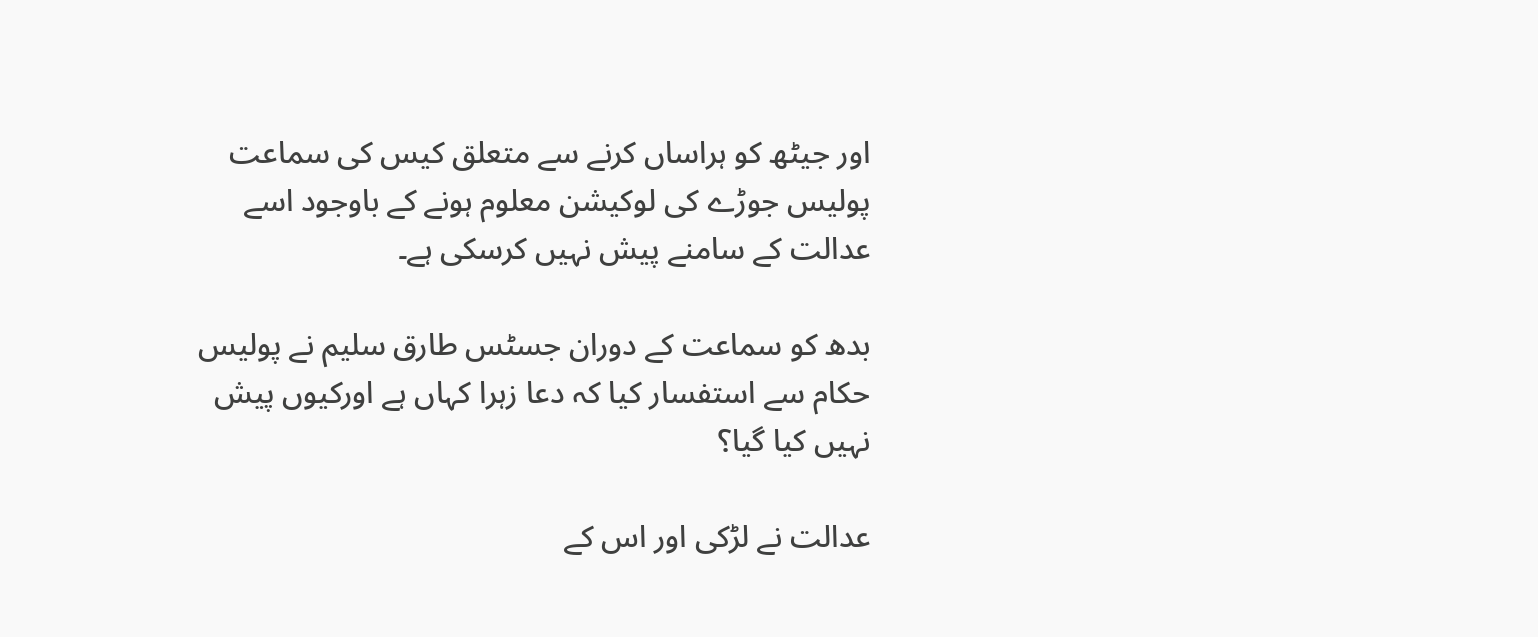اور جیٹھ کو ہراساں کرنے سے متعلق کیس کی سماعت پولیس جوڑے کی لوکیشن معلوم ہونے کے باوجود اسے عدالت کے سامنے پیش نہیں کرسکی ہے۔

بدھ کو سماعت کے دوران جسٹس طارق سلیم نے پولیس حکام سے استفسار کیا کہ دعا زہرا کہاں ہے اورکیوں پیش نہیں کیا گیا؟

عدالت نے لڑکی اور اس کے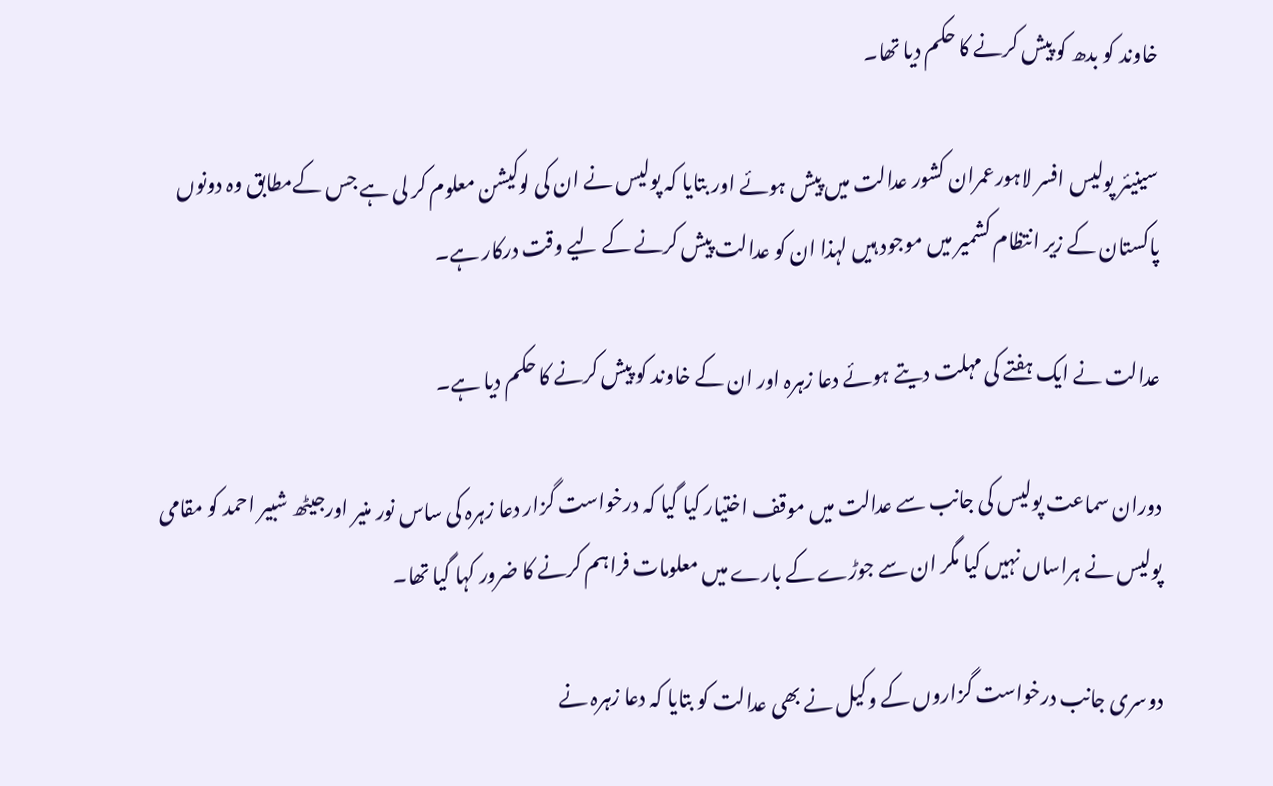خاوند کو بدھ کو پیش کرنے کا حکم دیا تھا۔

سینیئر پولیس افسر لاہورعمران کشور عدالت میں پیش ہوئے اور بتایا کہ پولیس نے ان کی لوکیشن معلوم کر لی ہے جس کےمطابق وہ دونوں پاکستان کے زیر انتظام کشمیر میں موجود ہیں لہذا ان کو عدالت پیش کرنے کے لیے وقت درکار ہے۔

عدالت نے ایک ہفتے کی مہلت دیتے ہوئے دعا زہرہ اور ان کے خاوند کو پیش کرنے کا حکم دیا ہے۔

دوران سماعت پولیس کی جانب سے عدالت میں موقف اختیار کیا گیا کہ درخواست گزار دعا زہرہ کی ساس نور منیر اورجیٹھ شبیر احمد کو مقامی پولیس نے ہراساں نہیں کیا مگر ان سے جوڑے کے بارے میں معلومات فراہم کرنے کا ضرور کہا گیا تھا۔

دوسری جانب درخواست گزاروں کے وکیل نے بھی عدالت کو بتایا کہ دعا زہرہ نے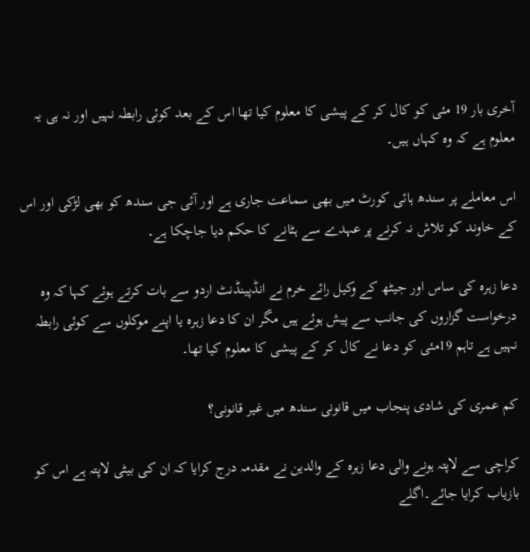آخری بار 19 مئی کو کال کر کے پیشی کا معلوم کیا تھا اس کے بعد کوئی رابطہ نہیں اور نہ ہی یہ معلوم ہے کہ وہ کہاں ہیں۔

اس معاملے پر سندھ ہائی کورٹ میں بھی سماعت جاری ہے اور آئی جی سندھ کو بھی لڑکی اور اس کے خاوند کو تلاش نہ کرنے پر عہدے سے ہٹانے کا حکم دیا جاچکا ہے۔

دعا زہرہ کی ساس اور جیٹھ کے وکیل رائے خرم نے انڈپینڈنٹ اردو سے بات کرتے ہوئے کہا کہ وہ درخواست گزاروں کی جانب سے پیش ہوئے ہیں مگر ان کا دعا زہرہ یا اپنے موکلوں سے کوئی رابطہ نہیں ہے تاہم 19مئی کو دعا نے کال کر کے پیشی کا معلوم کیا تھا۔

کم عمری کی شادی پنجاب میں قانونی سندھ میں غیر قانونی؟

کراچی سے لاپتہ ہونے والی دعا زہرہ کے والدین نے مقدمہ درج کرایا کہ ان کی بیٹی لاپتہ ہے اس کو بازیاب کرایا جائے۔اگلے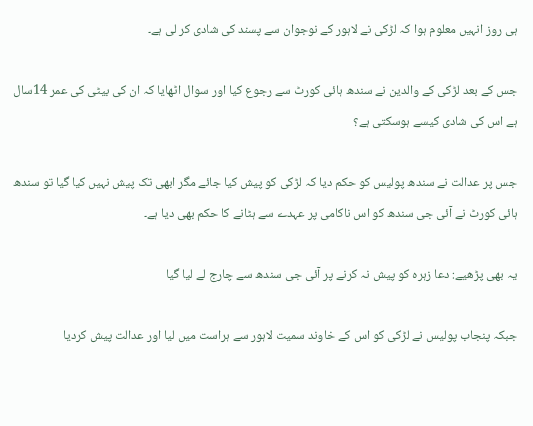ہی روز انہیں معلوم ہوا کہ لڑکی نے لاہور کے نوجوان سے پسند کی شادی کر لی ہے۔

جس کے بعد لڑکی کے والدین نے سندھ ہائی کورٹ سے رجوع کیا اور سوال اٹھایا کہ ان کی بیٹی کی عمر 14سال ہے اس کی شادی کیسے ہوسکتی ہے؟

جس پر عدالت نے سندھ پولیس کو حکم دیا کہ لڑکی کو پیش کیا جائے مگر ابھی تک پیش نہیں کیا گیا تو سندھ ہائی کورٹ نے آئی جی سندھ کو اس ناکامی پر عہدے سے ہٹانے کا حکم بھی دیا ہے۔

یہ بھی پڑھیے: دعا زہرہ کو پیش نہ کرنے پر آئی جی سندھ سے چارج لے لیا گیا

جبکہ پنجاب پولیس نے لڑکی کو اس کے خاوند سمیت لاہور سے ہراست میں لیا اور عدالت پیش کردیا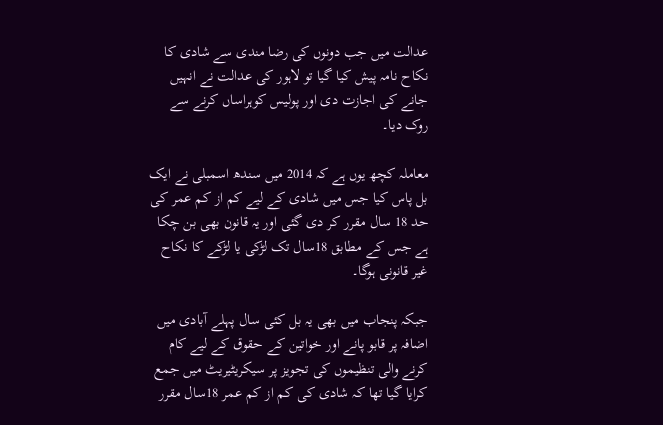عدالت میں جب دونوں کی رضا مندی سے شادی کا نکاح نامہ پیش کیا گیا تو لاہور کی عدالت نے انہیں جانے کی اجازت دی اور پولیس کوہراساں کرنے سے روک دیا۔

معاملہ کچھ یوں ہے کہ 2014 میں سندھ اسمبلی نے ایک بل پاس کیا جس میں شادی کے لیے کم از کم عمر کی حد 18 سال مقرر کر دی گئی اور یہ قانون بھی بن چکا ہے جس کے مطابق 18سال تک لڑکی یا لڑکے کا نکاح غیر قانونی ہوگا۔

جبکہ پنجاب میں بھی یہ بل کئی سال پہلے آبادی میں اضافہ پر قابو پانے اور خواتین کے حقوق کے لیے کام کرنے والی تنظیموں کی تجویز پر سیکریٹیریٹ میں جمع کرایا گیا تھا کہ شادی کی کم از کم عمر 18سال مقرر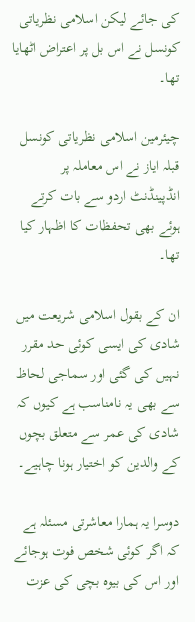کی جائے لیکن اسلامی نظریاتی کونسل نے اس بل پر اعتراض اٹھایا تھا۔

چیئرمین اسلامی نظریاتی کونسل قبلہ ایاز نے اس معاملہ پر انڈپینڈنٹ اردو سے بات کرتے ہوئے بھی تحفظات کا اظہار کیا تھا۔

ان کے بقول اسلامی شریعت میں شادی کی ایسی کوئی حد مقرر نہیں کی گئی اور سماجی لحاظ سے بھی یہ نامناسب ہے کیوں کہ شادی کی عمر سے متعلق بچوں کے والدین کو اختیار ہونا چاہیے۔

دوسرا یہ ہمارا معاشرتی مسئلہ ہے کہ اگر کوئی شخص فوت ہوجائے اور اس کی بیوہ بچی کی عزت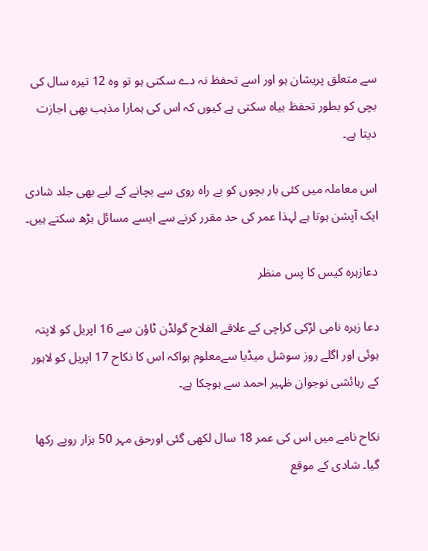سے متعلق پریشان ہو اور اسے تحفظ نہ دے سکتی ہو تو وہ 12 تیرہ سال کی بچی کو بطور تحفظ بیاہ سکتی ہے کیوں کہ اس کی ہمارا مذہب بھی اجازت دیتا ہے۔

اس معاملہ میں کئی بار بچوں کو بے راہ روی سے بچانے کے لیے بھی جلد شادی ایک آپشن ہوتا ہے لہذا عمر کی حد مقرر کرنے سے ایسے مسائل بڑھ سکتے ہیں۔

دعازہرہ کیس کا پس منظر

دعا زہرہ نامی لڑکی کراچی کے علاقے الفلاح گولڈن ٹاؤن سے 16 اپریل کو لاپتہ ہوئی اور اگلے روز سوشل میڈیا سےمعلوم ہواکہ اس کا نکاح 17 اپریل کو لاہور کے رہائشی نوجوان ظہیر احمد سے ہوچکا ہے۔

نکاح نامے میں اس کی عمر 18 سال لکھی گئی اورحق مہر 50 ہزار روپے رکھا گیا۔ شادی کے موقع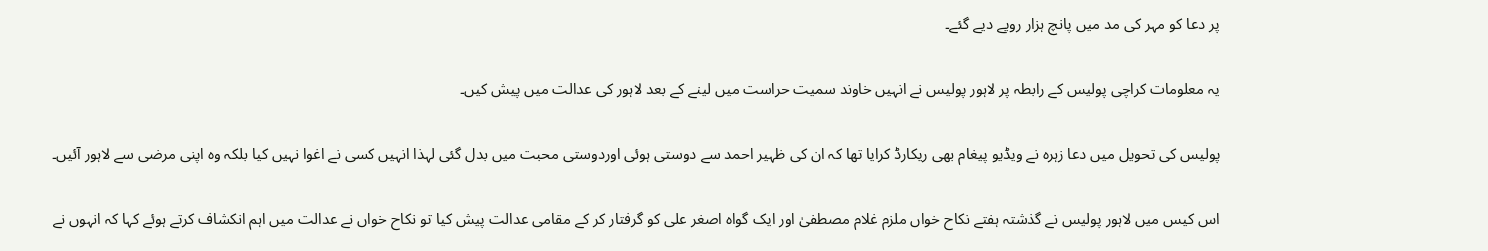پر دعا کو مہر کی مد میں پانچ ہزار روپے دیے گئے۔

یہ معلومات کراچی پولیس کے رابطہ پر لاہور پولیس نے انہیں خاوند سمیت حراست میں لینے کے بعد لاہور کی عدالت میں پیش کیں۔

پولیس کی تحویل میں دعا زہرہ نے ویڈیو پیغام بھی ریکارڈ کرایا تھا کہ ان کی ظہیر احمد سے دوستی ہوئی اوردوستی محبت میں بدل گئی لہذا انہیں کسی نے اغوا نہیں کیا بلکہ وہ اپنی مرضی سے لاہور آئیں۔

اس کیس میں لاہور پولیس نے گذشتہ ہفتے نکاح خواں ملزم غلام مصطفیٰ اور ایک گواہ اصغر علی کو گرفتار کر کے مقامی عدالت پیش کیا تو نکاح خواں نے عدالت میں اہم انکشاف کرتے ہوئے کہا کہ انہوں نے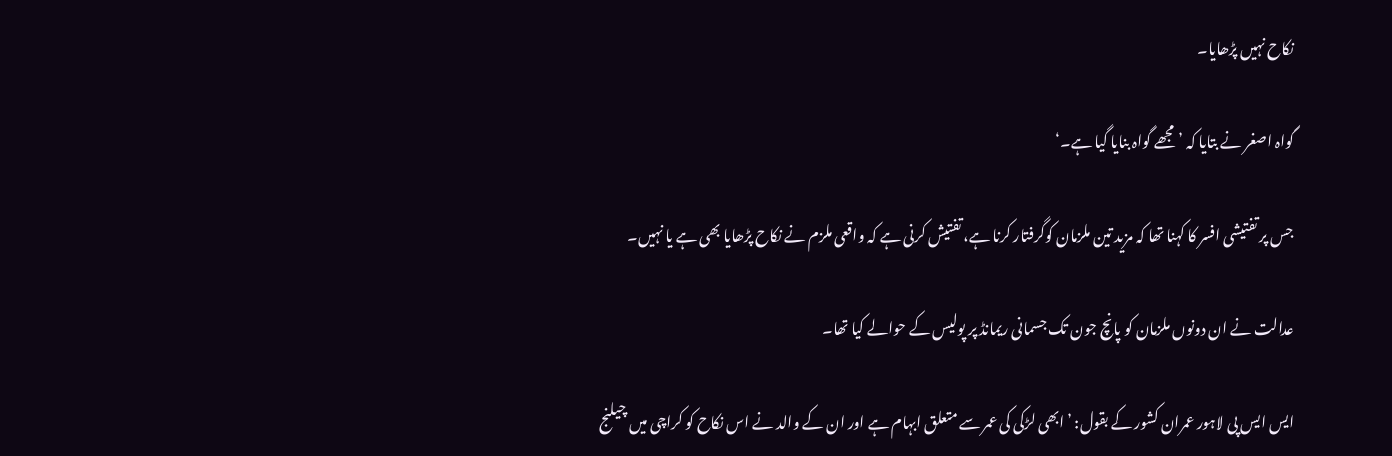نکاح نہیں پڑھایا۔

گواہ اصغر نے بتایا کہ ’مجھے گواہ بنایا گیا ہے۔‘

جس پر تفتیشی افسر کا کہنا تھا کہ مزید تین ملزمان کوگرفتار کرنا ہے، تفتیش کرنی ہے کہ واقعی ملزم نے نکاح پڑھایا بھی ہے یا نہیں۔

عدالت نے ان دونوں ملزمان کو پانچ جون تک جسمانی ریمانڈ پر پولیس کے حوالے کیا تھا۔

ایس ایس پی لاہور عمران کشور کے بقول: ’ابھی لڑکی کی عمر سے متعلق ابہام ہے اور ان کے والد نے اس نکاح کو کراچی میں چیلنج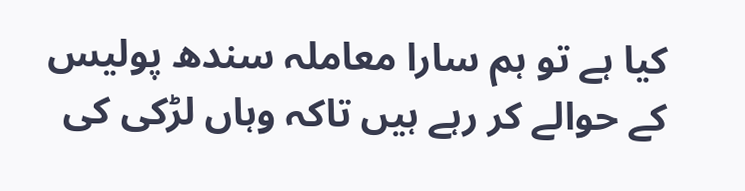کیا ہے تو ہم سارا معاملہ سندھ پولیس کے حوالے کر رہے ہیں تاکہ وہاں لڑکی کی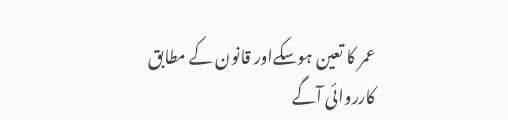عمر کا تعین ہوسکےاور قانون کے مطابق کارروائی آگے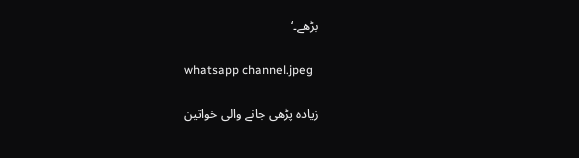بڑھے۔‘

whatsapp channel.jpeg

زیادہ پڑھی جانے والی خواتین